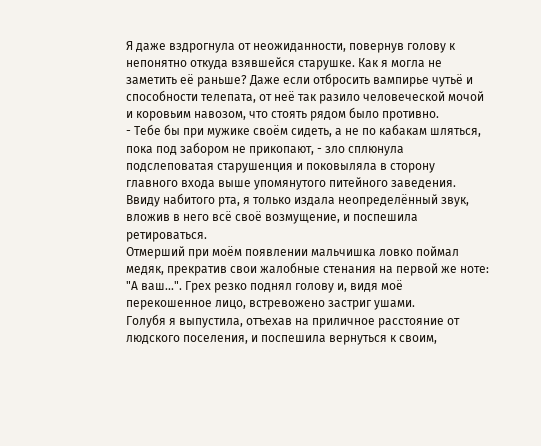Я даже вздрогнула от неожиданности, повернув голову к непонятно откуда взявшейся старушке. Как я могла не заметить её раньше? Даже если отбросить вампирье чутьё и способности телепата, от неё так разило человеческой мочой и коровьим навозом, что стоять рядом было противно.
- Тебе бы при мужике своём сидеть, а не по кабакам шляться, пока под забором не прикопают, - зло сплюнула подслеповатая старушенция и поковыляла в сторону главного входа выше упомянутого питейного заведения.
Ввиду набитого рта, я только издала неопределённый звук, вложив в него всё своё возмущение, и поспешила ретироваться.
Отмерший при моём появлении мальчишка ловко поймал медяк, прекратив свои жалобные стенания на первой же ноте: "А ваш...". Грех резко поднял голову и, видя моё перекошенное лицо, встревожено застриг ушами.
Голубя я выпустила, отъехав на приличное расстояние от людского поселения, и поспешила вернуться к своим,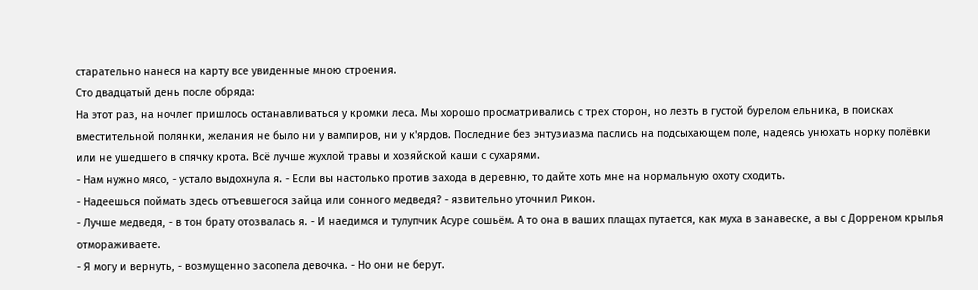старательно нанеся на карту все увиденные мною строения.
Сто двадцатый день после обряда:
На этот раз, на ночлег пришлось останавливаться у кромки леса. Мы хорошо просматривались с трех сторон, но лезть в густой бурелом ельника, в поисках вместительной полянки, желания не было ни у вампиров, ни у к'ярдов. Последние без энтузиазма паслись на подсыхающем поле, надеясь унюхать норку полёвки или не ушедшего в спячку крота. Всё лучше жухлой травы и хозяйской каши с сухарями.
- Нам нужно мясо, - устало выдохнула я. - Если вы настолько против захода в деревню, то дайте хоть мне на нормальную охоту сходить.
- Надеешься поймать здесь отъевшегося зайца или сонного медведя? - язвительно уточнил Рикон.
- Лучше медведя, - в тон брату отозвалась я. - И наедимся и тулупчик Асуре сошьём. А то она в ваших плащах путается, как муха в занавеске, а вы с Дорреном крылья отмораживаете.
- Я могу и вернуть, - возмущенно засопела девочка. - Но они не берут.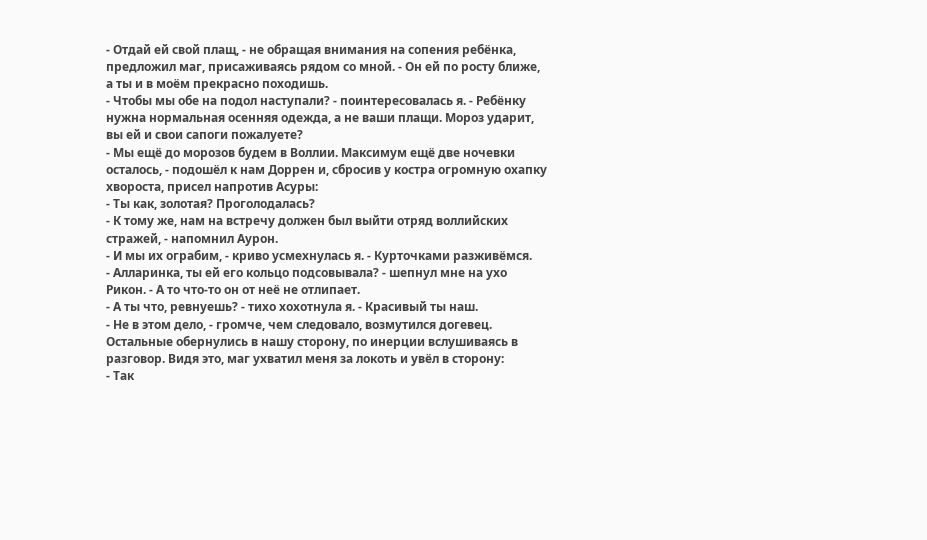- Отдай ей свой плащ, - не обращая внимания на сопения ребёнка, предложил маг, присаживаясь рядом со мной. - Он ей по росту ближе, а ты и в моём прекрасно походишь.
- Чтобы мы обе на подол наступали? - поинтересовалась я. - Ребёнку нужна нормальная осенняя одежда, а не ваши плащи. Мороз ударит, вы ей и свои сапоги пожалуете?
- Мы ещё до морозов будем в Воллии. Максимум ещё две ночевки осталось, - подошёл к нам Доррен и, сбросив у костра огромную охапку хвороста, присел напротив Асуры:
- Ты как, золотая? Проголодалась?
- К тому же, нам на встречу должен был выйти отряд воллийских стражей, - напомнил Аурон.
- И мы их ограбим, - криво усмехнулась я. - Курточками разживёмся.
- Алларинка, ты ей его кольцо подсовывала? - шепнул мне на ухо Рикон. - А то что-то он от неё не отлипает.
- А ты что, ревнуешь? - тихо хохотнула я. - Красивый ты наш.
- Не в этом дело, - громче, чем следовало, возмутился догевец.
Остальные обернулись в нашу сторону, по инерции вслушиваясь в разговор. Видя это, маг ухватил меня за локоть и увёл в сторону:
- Так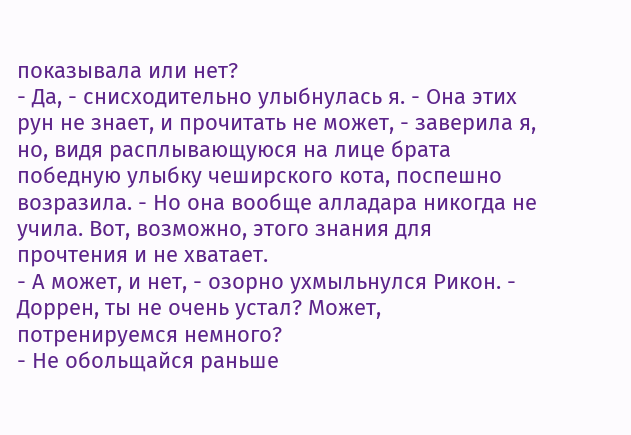показывала или нет?
- Да, - снисходительно улыбнулась я. - Она этих рун не знает, и прочитать не может, - заверила я, но, видя расплывающуюся на лице брата победную улыбку чеширского кота, поспешно возразила. - Но она вообще алладара никогда не учила. Вот, возможно, этого знания для прочтения и не хватает.
- А может, и нет, - озорно ухмыльнулся Рикон. - Доррен, ты не очень устал? Может, потренируемся немного?
- Не обольщайся раньше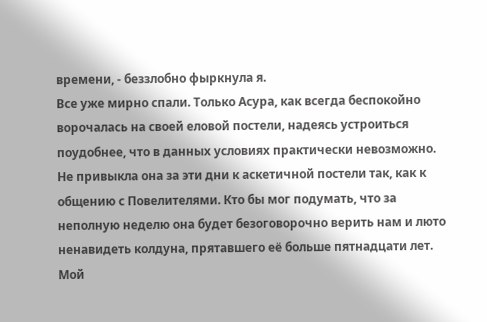времени, - беззлобно фыркнула я.
Все уже мирно спали. Только Асура, как всегда беспокойно ворочалась на своей еловой постели, надеясь устроиться поудобнее, что в данных условиях практически невозможно. Не привыкла она за эти дни к аскетичной постели так, как к общению с Повелителями. Кто бы мог подумать, что за неполную неделю она будет безоговорочно верить нам и люто ненавидеть колдуна, прятавшего её больше пятнадцати лет.
Мой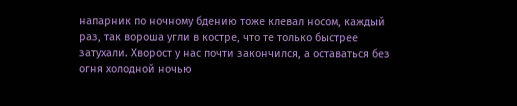напарник по ночному бдению тоже клевал носом, каждый раз, так вороша угли в костре, что те только быстрее затухали. Хворост у нас почти закончился, а оставаться без огня холодной ночью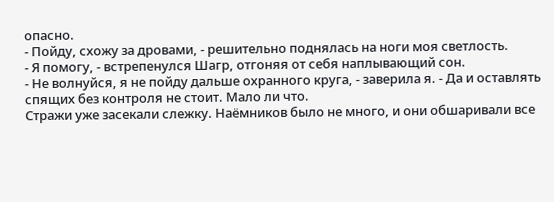опасно.
- Пойду, схожу за дровами, - решительно поднялась на ноги моя светлость.
- Я помогу, - встрепенулся Шагр, отгоняя от себя наплывающий сон.
- Не волнуйся, я не пойду дальше охранного круга, - заверила я. - Да и оставлять спящих без контроля не стоит. Мало ли что.
Стражи уже засекали слежку. Наёмников было не много, и они обшаривали все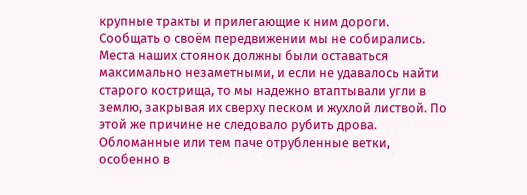крупные тракты и прилегающие к ним дороги. Сообщать о своём передвижении мы не собирались. Места наших стоянок должны были оставаться максимально незаметными, и если не удавалось найти старого кострища, то мы надежно втаптывали угли в землю, закрывая их сверху песком и жухлой листвой. По этой же причине не следовало рубить дрова. Обломанные или тем паче отрубленные ветки, особенно в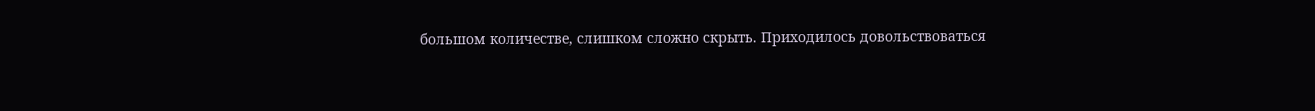большом количестве, слишком сложно скрыть. Приходилось довольствоваться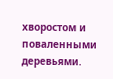хворостом и поваленными деревьями.